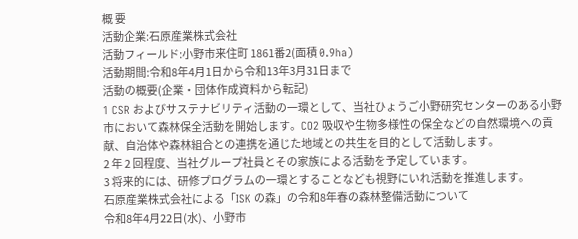概 要
活動企業:石原産業株式会社
活動フィールド:小野市来住町 1861番2(面積 0.9ha)
活動期間:令和8年4月1日から令和13年3月31日まで
活動の概要(企業・団体作成資料から転記)
1 CSR およびサステナビリティ活動の一環として、当社ひょうご小野研究センターのある小野市において森林保全活動を開始します。CO2 吸収や生物多様性の保全などの自然環境への貢献、自治体や森林組合との連携を通じた地域との共生を目的として活動します。
2 年 2 回程度、当社グループ社員とその家族による活動を予定しています。
3 将来的には、研修プログラムの一環とすることなども視野にいれ活動を推進します。
石原産業株式会社による「ISK の森」の令和8年春の森林整備活動について
令和8年4月22日(水)、小野市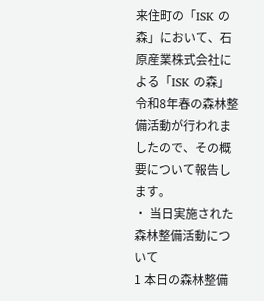来住町の「ISK の森」において、石原産業株式会社による「ISK の森」令和8年春の森林整備活動が行われましたので、その概要について報告します。
・ 当日実施された森林整備活動について
1 本日の森林整備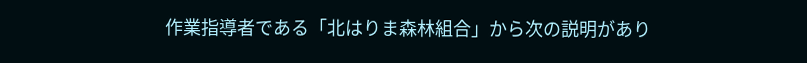作業指導者である「北はりま森林組合」から次の説明があり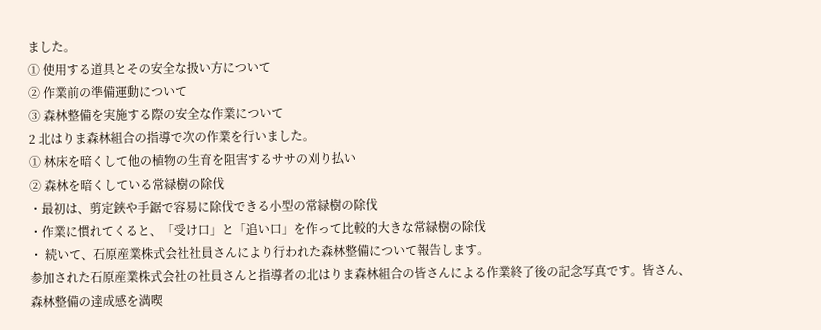ました。
① 使用する道具とその安全な扱い方について
② 作業前の準備運動について
③ 森林整備を実施する際の安全な作業について
2 北はりま森林組合の指導で次の作業を行いました。
① 林床を暗くして他の植物の生育を阻害するササの刈り払い
② 森林を暗くしている常緑樹の除伐
・最初は、剪定鋏や手鋸で容易に除伐できる小型の常緑樹の除伐
・作業に慣れてくると、「受け口」と「追い口」を作って比較的大きな常緑樹の除伐
・ 続いて、石原産業株式会社社員さんにより行われた森林整備について報告します。
参加された石原産業株式会社の社員さんと指導者の北はりま森林組合の皆さんによる作業終了後の記念写真です。皆さん、森林整備の達成感を満喫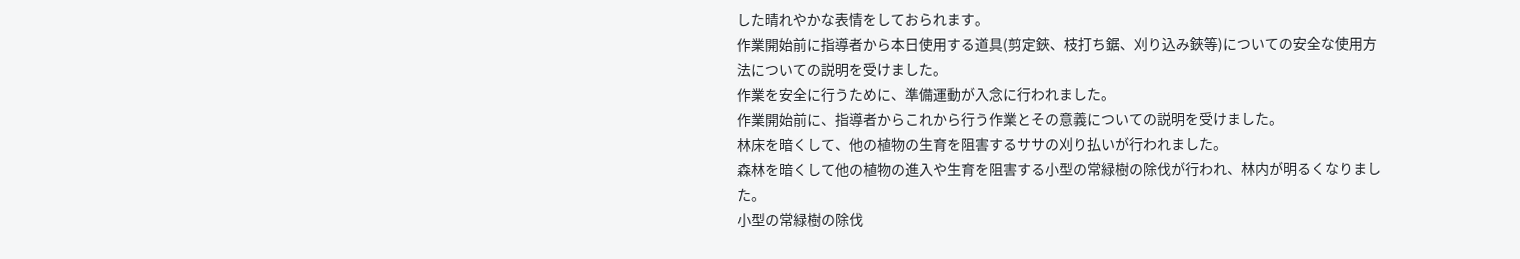した晴れやかな表情をしておられます。
作業開始前に指導者から本日使用する道具(剪定鋏、枝打ち鋸、刈り込み鋏等)についての安全な使用方法についての説明を受けました。
作業を安全に行うために、準備運動が入念に行われました。
作業開始前に、指導者からこれから行う作業とその意義についての説明を受けました。
林床を暗くして、他の植物の生育を阻害するササの刈り払いが行われました。
森林を暗くして他の植物の進入や生育を阻害する小型の常緑樹の除伐が行われ、林内が明るくなりました。
小型の常緑樹の除伐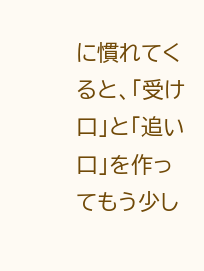に慣れてくると、「受け口」と「追い口」を作ってもう少し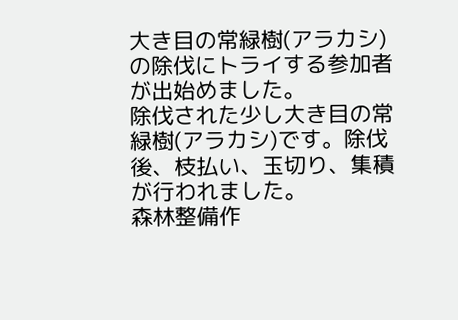大き目の常緑樹(アラカシ)の除伐にトライする参加者が出始めました。
除伐された少し大き目の常緑樹(アラカシ)です。除伐後、枝払い、玉切り、集積が行われました。
森林整備作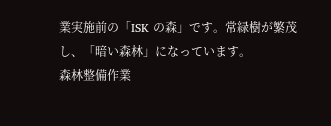業実施前の「ISK の森」です。常緑樹が繁茂し、「暗い森林」になっています。
森林整備作業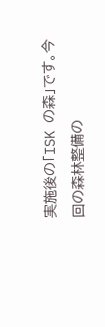実施後の「ISK の森」です。今回の森林整備の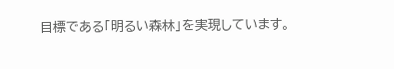目標である「明るい森林」を実現しています。